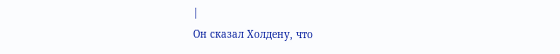|
Он сказал Холдену, что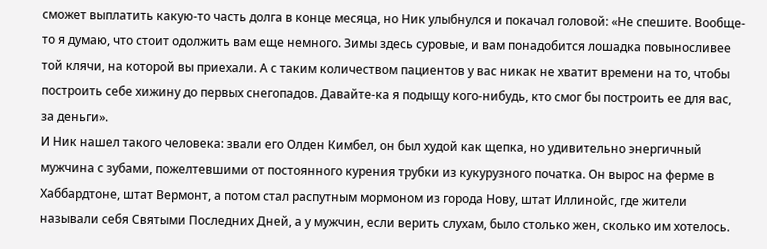сможет выплатить какую-то часть долга в конце месяца, но Ник улыбнулся и покачал головой: «Не спешите. Вообще-то я думаю, что стоит одолжить вам еще немного. Зимы здесь суровые, и вам понадобится лошадка повыносливее той клячи, на которой вы приехали. А с таким количеством пациентов у вас никак не хватит времени на то, чтобы построить себе хижину до первых снегопадов. Давайте-ка я подыщу кого-нибудь, кто смог бы построить ее для вас, за деньги».
И Ник нашел такого человека: звали его Олден Кимбел, он был худой как щепка, но удивительно энергичный мужчина с зубами, пожелтевшими от постоянного курения трубки из кукурузного початка. Он вырос на ферме в Хаббардтоне, штат Вермонт, а потом стал распутным мормоном из города Нову, штат Иллинойс, где жители называли себя Святыми Последних Дней, а у мужчин, если верить слухам, было столько жен, сколько им хотелось.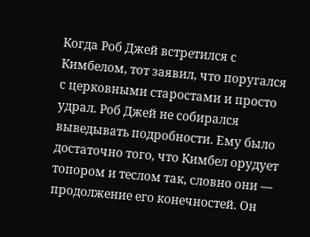Когда Роб Джей встретился с Кимбелом, тот заявил, что поругался с церковными старостами и просто удрал. Роб Джей не собирался выведывать подробности. Ему было достаточно того, что Кимбел орудует топором и теслом так, словно они — продолжение его конечностей. Он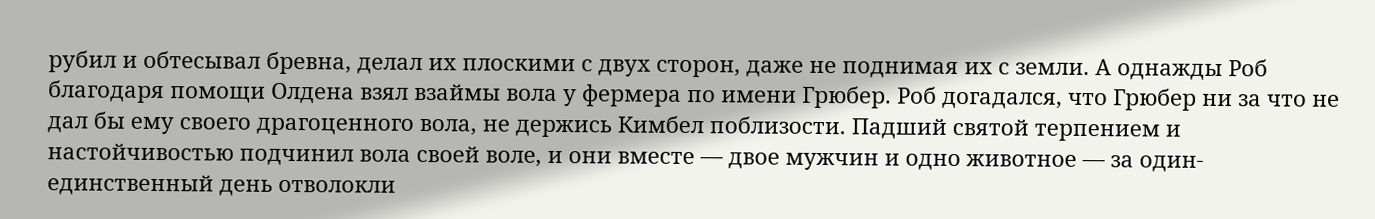рубил и обтесывал бревна, делал их плоскими с двух сторон, даже не поднимая их с земли. А однажды Роб благодаря помощи Олдена взял взаймы вола у фермера по имени Грюбер. Роб догадался, что Грюбер ни за что не дал бы ему своего драгоценного вола, не держись Кимбел поблизости. Падший святой терпением и настойчивостью подчинил вола своей воле, и они вместе — двое мужчин и одно животное — за один-единственный день отволокли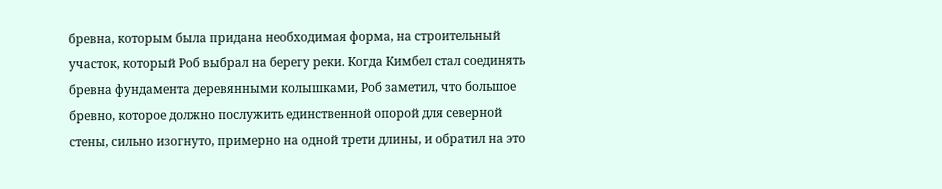бревна, которым была придана необходимая форма, на строительный участок, который Роб выбрал на берегу реки. Когда Кимбел стал соединять бревна фундамента деревянными колышками, Роб заметил, что большое бревно, которое должно послужить единственной опорой для северной стены, сильно изогнуто, примерно на одной трети длины, и обратил на это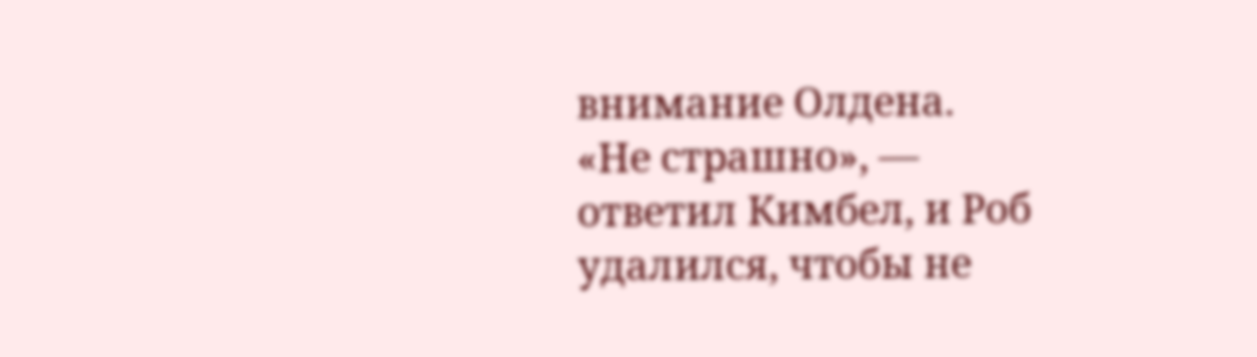внимание Олдена.
«Не страшно», — ответил Кимбел, и Роб удалился, чтобы не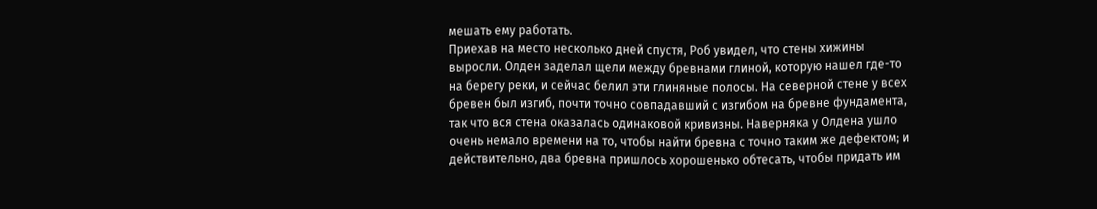мешать ему работать.
Приехав на место несколько дней спустя, Роб увидел, что стены хижины выросли. Олден заделал щели между бревнами глиной, которую нашел где-то на берегу реки, и сейчас белил эти глиняные полосы. На северной стене у всех бревен был изгиб, почти точно совпадавший с изгибом на бревне фундамента, так что вся стена оказалась одинаковой кривизны. Наверняка у Олдена ушло очень немало времени на то, чтобы найти бревна с точно таким же дефектом; и действительно, два бревна пришлось хорошенько обтесать, чтобы придать им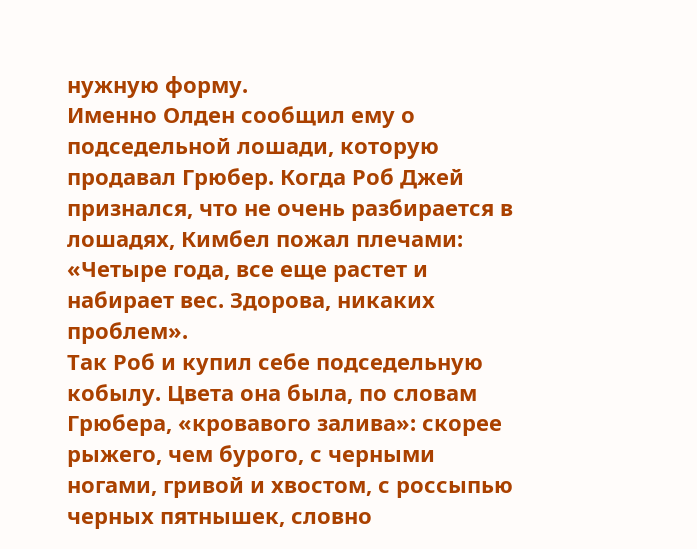нужную форму.
Именно Олден сообщил ему о подседельной лошади, которую продавал Грюбер. Когда Роб Джей признался, что не очень разбирается в лошадях, Кимбел пожал плечами: «Четыре года, все еще растет и набирает вес. Здорова, никаких проблем».
Так Роб и купил себе подседельную кобылу. Цвета она была, по словам Грюбера, «кровавого залива»: скорее рыжего, чем бурого, с черными ногами, гривой и хвостом, с россыпью черных пятнышек, словно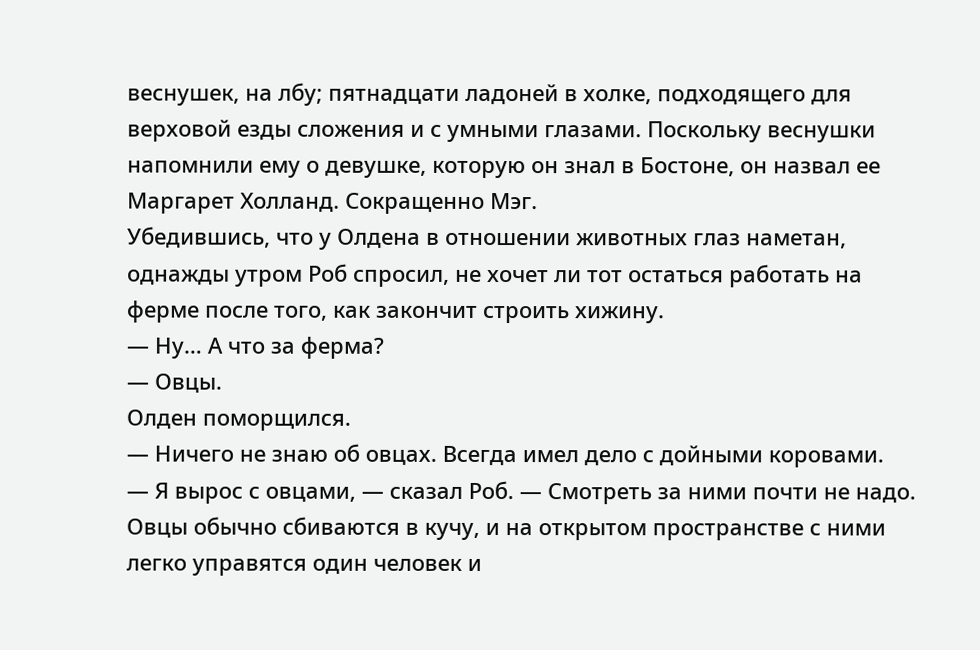веснушек, на лбу; пятнадцати ладоней в холке, подходящего для верховой езды сложения и с умными глазами. Поскольку веснушки напомнили ему о девушке, которую он знал в Бостоне, он назвал ее Маргарет Холланд. Сокращенно Мэг.
Убедившись, что у Олдена в отношении животных глаз наметан, однажды утром Роб спросил, не хочет ли тот остаться работать на ферме после того, как закончит строить хижину.
— Ну… А что за ферма?
— Овцы.
Олден поморщился.
— Ничего не знаю об овцах. Всегда имел дело с дойными коровами.
— Я вырос с овцами, — сказал Роб. — Смотреть за ними почти не надо. Овцы обычно сбиваются в кучу, и на открытом пространстве с ними легко управятся один человек и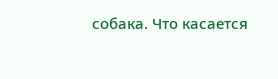собака. Что касается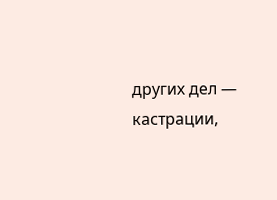других дел — кастрации,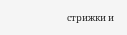стрижки и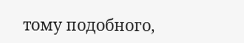тому подобного,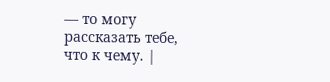— то могу рассказать тебе, что к чему. |